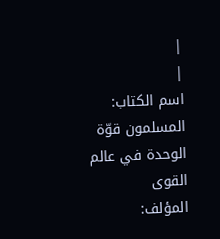|
|
اسم الکتاب: المسلمون قوّة الوحدة في عالم القوى
المؤلف: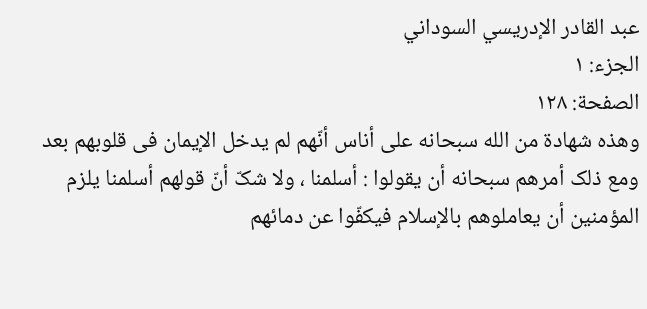عبد القادر الإدريسي السوداني
الجزء: ۱
الصفحة: ۱۲۸
وهذه شهادة من الله سبحانه على أناس أنّهم لم یدخل الإیمان فی قلوبهم بعد ومع ذلک أمرهم سبحانه أن یقولوا : أسلمنا ، ولا شکّ أنّ قولهم أسلمنا یلزم المؤمنین أن یعاملوهم بالإسلام فیکفّوا عن دمائهم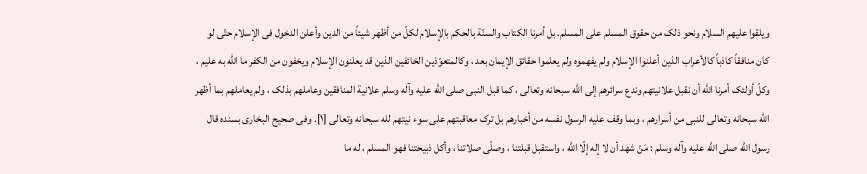ویلقوا علیهم السلام ونحو ذلک من حقوق المسلم على المسلم. بل أمرنا الکتاب والسنّة بالحکم بالإسلام لکلّ من أظهر شیئاً من الدین وأعلن الدخول فی الإسلام حتّى لو کان منافقاً کاذباً کالأعراب الذین أعلنوا الإسلام ولم یفهموه ولم یعلموا حقائق الإیمان بعد ، وکالمتعوّذین الخائفین الذین قد یعلنون الإسلام ویخفون من الکفر ما الله به علیم ، وکلّ أولئک أمرنا الله أن نقبل علانیتهم وندع سرائرهم إلى الله سبحانه وتعالى ، کما قبل النبی صلى الله علیه وآله وسلم علانیة المنافقین وعاملهم بذلک ، ولم یعاملهم بما أظهر الله سبحانه وتعالى للنبی من أسرارهم ، وبما وقف علیه الرسول نفسه من أخبارهم بل ترک معاقبتهم على سوء نیتهم لله سبحانه وتعالى [١]. وفی صحیح البخاری بسنده قال رسول الله صلى الله علیه وآله وسلم : مَنْ شهد أن لا إله إلّا الله ، واستقبل قبلتنا ، وصلّى صلاتنا ، وأکل ذبیحتنا فهو المسلم ، له ما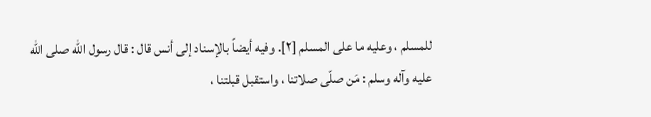للمسلم ، وعلیه ما على المسلم [٢]. وفیه أیضاً بالإسناد إلى أنس قال : قال رسول الله صلى الله علیه وآله وسلم : مَن صلّى صلاتنا ، واستقبل قبلتنا ،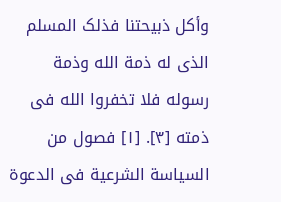وأکل ذبیحتنا فذلک المسلم الذی له ذمة الله وذمة رسوله فلا تخفروا الله فی ذمته [٣]. [١] فصول من السیاسة الشرعیة فی الدعوة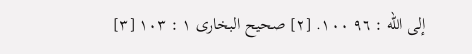إلى الله : ٩٦ ١٠٠. [٢] صحیح البخاری ١ : ١٠٣ [٣]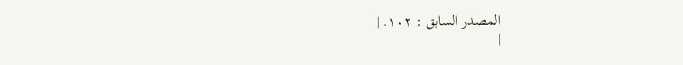المصدر السابق : ١٠٢. |
|